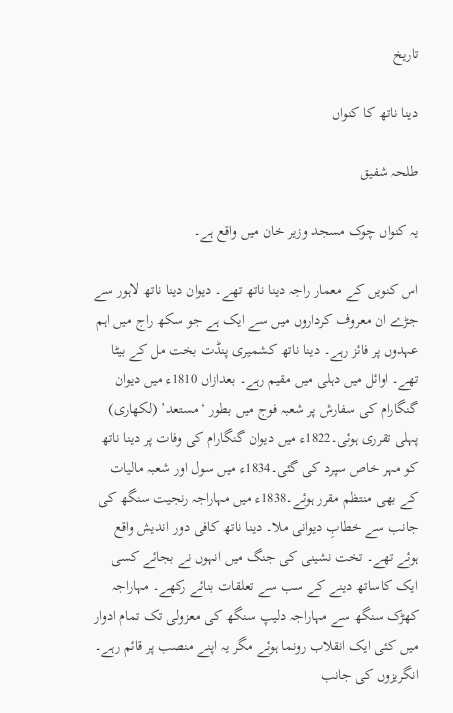تاریخ

دینا ناتھ کا کنواں

طلحہ شفیق

یہ کنواں چوک مسجد وزیر خان میں واقع ہے۔

اس کنویں کے معمار راجہ دینا ناتھ تھے۔ دیوان دینا ناتھ لاہور سے جڑے ان معروف کرداروں میں سے ایک ہے جو سکھ راج میں اہم عہدوں پر فائز رہے۔ دینا ناتھ کشمیری پنڈت بخت مل کے بیٹا تھے۔ اوائل میں دہلی میں مقیم رہے۔ بعدازاں 1810ء میں دیوان گنگارام کی سفارش پر شعبہ فوج میں بطور ‘مستعد’ (لکھاری) پہلی تقرری ہوئی۔1822ء میں دیوان گنگارام کی وفات پر دینا ناتھ کو مہر خاص سپرد کی گئی۔1834ء میں سول اور شعبہ مالیات کے بھی منتظم مقرر ہوئے۔1838ء میں مہاراجہ رنجیت سنگھ کی جانب سے خطابِ دیوانی ملا۔ دینا ناتھ کافی دور اندیش واقع ہوئے تھے۔ تخت نشینی کی جنگ میں انہوں نے بجائے کسی ایک کاساتھ دینے کے سب سے تعلقات بنائے رکھے۔ مہاراجہ کھڑک سنگھ سے مہاراجہ دلیپ سنگھ کی معزولی تک تمام ادوار میں کئی ایک انقلاب رونما ہوئے مگر یہ اپنے منصب پر قائم رہے۔ انگریزوں کی جانب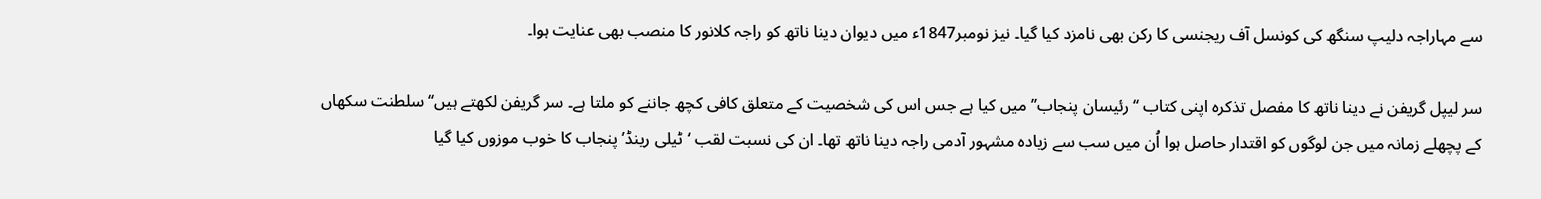سے مہاراجہ دلیپ سنگھ کی کونسل آف ریجنسی کا رکن بھی نامزد کیا گیا۔ نیز نومبر1847ء میں دیوان دینا ناتھ کو راجہ کلانور کا منصب بھی عنایت ہوا۔

سر لیپل گریفن نے دینا ناتھ کا مفصل تذکرہ اپنی کتاب ‘‘رئیسان پنجاب’’میں کیا ہے جس اس کی شخصیت کے متعلق کافی کچھ جاننے کو ملتا ہے۔ سر گریفن لکھتے ہیں‘‘سلطنت سکھاں کے پچھلے زمانہ میں جن لوگوں کو اقتدار حاصل ہوا اُن میں سب سے زیادہ مشہور آدمی راجہ دینا ناتھ تھا۔ ان کی نسبت لقب ‘ٹیلی رینڈ’ پنجاب کا خوب موزوں کیا گیا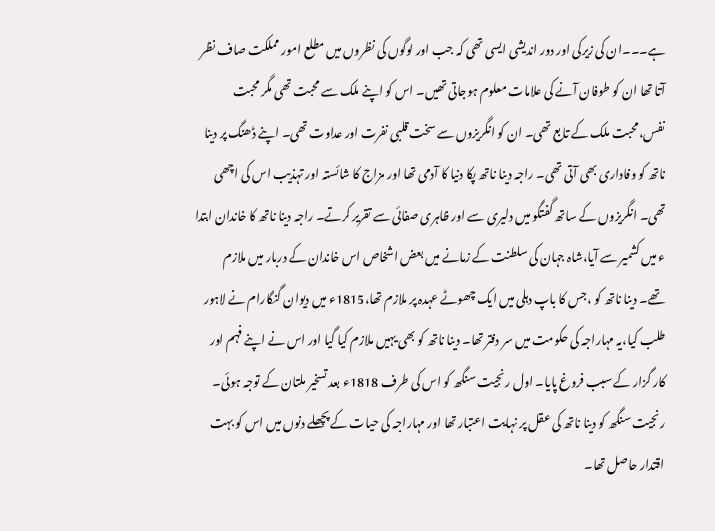ہے۔۔۔ان کی زیرکی اور دور اندیشی ایسی تھی کہ جب اور لوگوں کی نظروں میں مطلع امور مملکت صاف نظر آتا تھا ان کو طوفان آنے کی علامات معلوم ہوجاتی تھیں۔ اس کو اپنے ملک سے محبت تھی مگر محبت نفس،محبت ملک کے تابع تھی۔ ان کو انگریزوں سے سخت قلبی نفرت اور عداوت تھی۔ اپنے ڈھنگ پر دینا ناتھ کو وفاداری بھی آتی تھی۔ راجہ دینا ناتھ پکا دنیا کا آدمی تھا اور مزاج کا شائستہ اور تہذیب اس کی اچھی تھی۔ انگریزوں کے ساتھ گفتگو میں دلیری سے اور ظاہری صفائی سے تقریر کرتے۔ راجہ دینا ناتھ کا خاندان ابتدا ء میں کشمیر سے آیا،شاہ جہان کی سلطنت کے زمانے میں بعض اشخاص اس خاندان کے دربار میں ملازم تھے۔ دینا ناتھ کو ،جس کا باپ دہلی میں ایک چھوٹے عہدہ پر ملازم تھا،1815ء میں دیوان گنگارام نے لاہور طلب کیا،یہ مہاراجہ کی حکومت میں سر دفتر تھا۔ دینا ناتھ کو بھی یہیں ملازم کیا گیا اور اس نے اپنے فہم اور کار گزار کے سبب فروغ پایا۔ اول رنجیت سنگھ کو اس کی طرف 1818ء بعد تسخیر ملتان کے توجہ ہوئی۔ رنجیت سنگھ کو دینا ناتھ کی عقل پر نہایت اعتبار تھا اور مہاراجہ کی حیات کے پچھلے دنوں میں اس کو بہت اقتدار حاصل تھا۔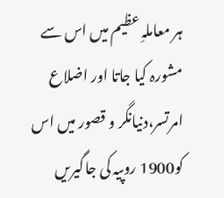ہر معاملہِ عظیم میں اس سے مشورہ کیا جاتا اور اضلاع امرتسر،دنیانگر و قصور میں اس کو1900 روپیہ کی جاگیریں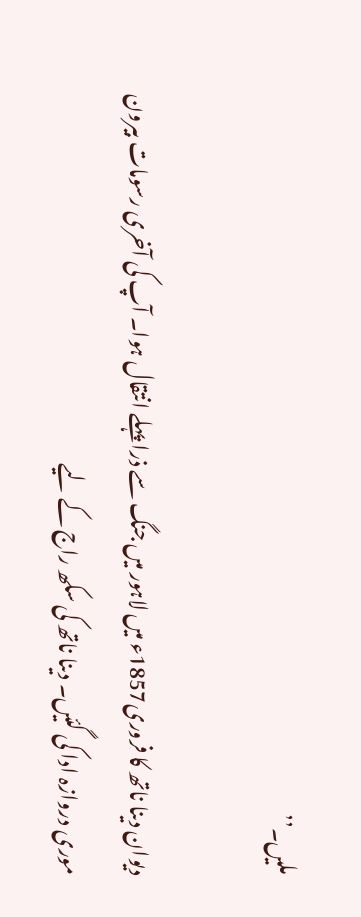ملیں۔’’

دیوان دینا ناتھ کا فروری1857ء میں لاہور میں جنگ سے ذرا پہلے انتقال ہوا۔ آپ کی آخری رسومات بیرون موری دروازہ ادا کی گئیں۔ دینا ناتھ کی سکھ راج کے لیے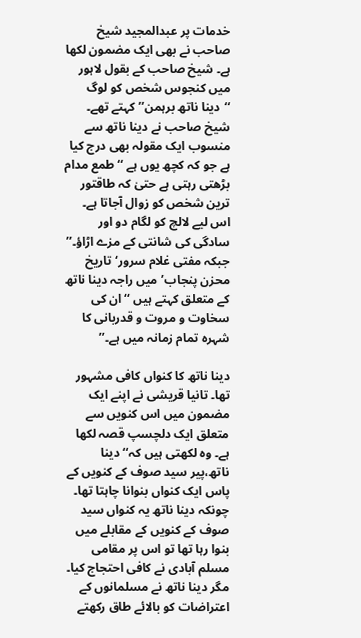خدمات پر عبدالمجید شیخ صاحب نے بھی ایک مضمون لکھا ہے۔ شیخ صاحب کے بقول لاہور میں کنجوس شخص کو لوگ ‘‘دینا ناتھ برہمن’’کہتے تھے۔ شیخ صاحب نے دینا ناتھ سے منسوب ایک مقولہ بھی درج کیا ہے جو کہ کچھ یوں ہے ‘‘طمع مدام بڑھتی رہتی ہے حتیٰ کہ طاقتور ترین شخص کو زوال آجاتا ہے۔ اس لیے لالچ کو لگام دو اور سادگی کی شانتی کے مزے اڑاؤ۔’’ جبکہ مفتی غلام سرور‘تاریخ محزن پنجاب’میں راجہ دینا ناتھ کے متعلق کہتے ہیں ‘‘ان کی سخاوت و مروت و قدربانی کا شہرہ تمام زمانہ میں ہے۔’’

دینا ناتھ کا کنواں کافی مشہور تھا۔ تانیا قریشی نے اپنے ایک مضمون میں اس کنویں سے متعلق ایک دلچسپ قصہ لکھا ہے۔ وہ لکھتی ہیں کہ‘‘ دینا ناتھ،پیر سید صوف کے کنویں کے پاس ایک کنواں بنوانا چاہتا تھا۔ چونکہ دینا ناتھ یہ کنواں سید صوف کے کنویں کے مقابلے میں بنوا رہا تھا تو اس پر مقامی مسلم آبادی نے کافی احتجاج کیا۔ مگر دینا ناتھ نے مسلمانوں کے اعتراضات کو بالائے طاق رکھتے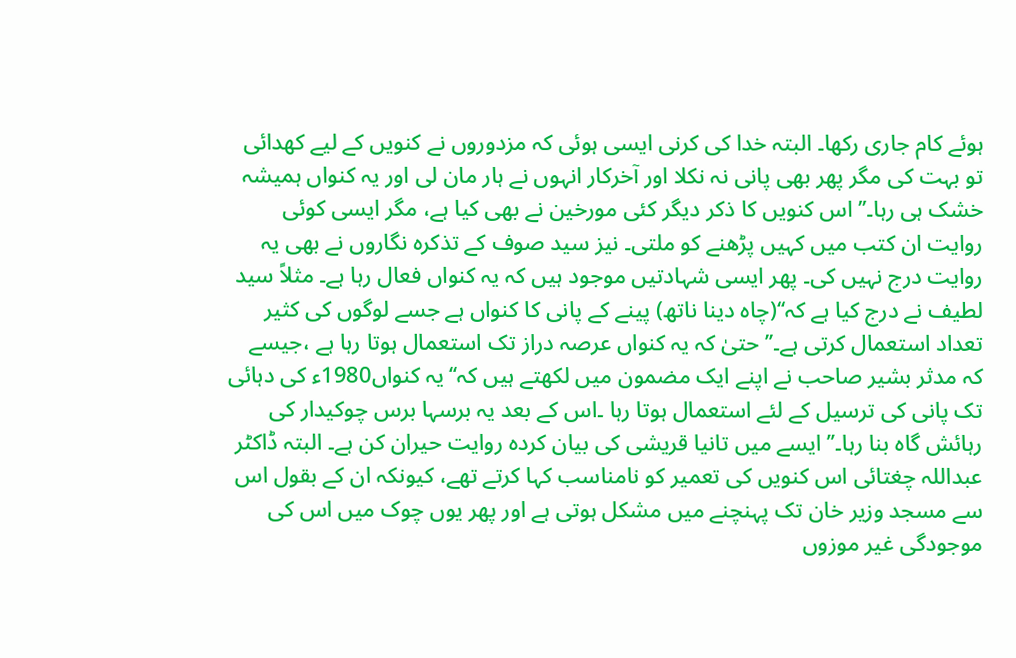ہوئے کام جاری رکھا۔ البتہ خدا کی کرنی ایسی ہوئی کہ مزدوروں نے کنویں کے لیے کھدائی تو بہت کی مگر پھر بھی پانی نہ نکلا اور آخرکار انہوں نے ہار مان لی اور یہ کنواں ہمیشہ خشک ہی رہا۔’’ اس کنویں کا ذکر دیگر کئی مورخین نے بھی کیا ہے، مگر ایسی کوئی روایت ان کتب میں کہیں پڑھنے کو ملتی۔ نیز سید صوف کے تذکرہ نگاروں نے بھی یہ روایت درج نہیں کی۔ پھر ایسی شہادتیں موجود ہیں کہ یہ کنواں فعال رہا ہے۔ مثلاً سید لطیف نے درج کیا ہے کہ‘‘(چاہ دینا ناتھ) پینے کے پانی کا کنواں ہے جسے لوگوں کی کثیر تعداد استعمال کرتی ہے۔’’ حتیٰ کہ یہ کنواں عرصہ دراز تک استعمال ہوتا رہا ہے ،جیسے کہ مدثر بشیر صاحب نے اپنے ایک مضمون میں لکھتے ہیں کہ‘‘یہ کنواں1980ء کی دہائی تک پانی کی ترسیل کے لئے استعمال ہوتا رہا ۔اس کے بعد یہ برسہا برس چوکیدار کی رہائش گاہ بنا رہا۔’’ ایسے میں تانیا قریشی کی بیان کردہ روایت حیران کن ہے۔ البتہ ڈاکٹر عبداللہ چغتائی اس کنویں کی تعمیر کو نامناسب کہا کرتے تھے، کیونکہ ان کے بقول اس سے مسجد وزیر خان تک پہنچنے میں مشکل ہوتی ہے اور پھر یوں چوک میں اس کی موجودگی غیر موزوں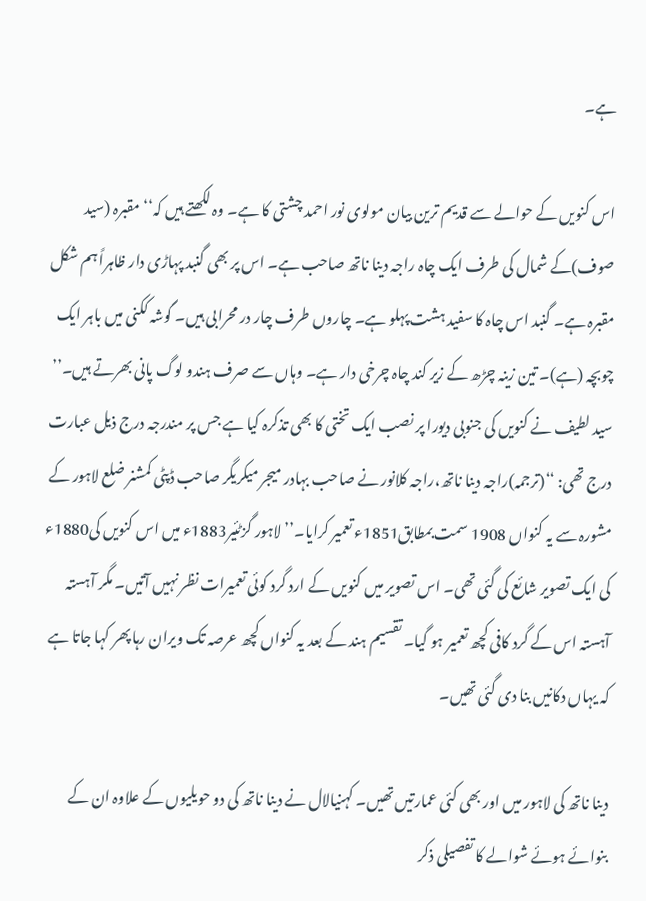ہے۔

اس کنویں کے حوالے سے قدیم ترین بیان مولوی نور احمد چشتی کا ہے۔ وہ لکھتے ہیں کہ‘‘مقبرہ (سید صوف)کے شمال کی طرف ایک چاہ راجہ دینا ناتھ صاحب ہے۔ اس پر بھی گنبد پہاڑی دار ظاہراً ہم شکل مقبرہ ہے۔ گنبد اس چاہ کا سفید ہشت پہلو ہے۔ چاروں طرف چار در محرابی ہیں۔ گوشہ ککنی میں باہر ایک چوبچہ (ہے)۔ تین زینہ چڑھ کے زیر کند چاہ چرخی دار ہے۔ وہاں سے صرف ہندو لوگ پانی بھرتے ہیں۔’’ سید لطیف نے کنویں کی جنوبی دیورا پر نصب ایک تختی کا بھی تذکرہ کیا ہے جس پر مندرجہ درج ذیل عبارت درج تھی: ‘‘(ترجمہ)راجہ دینا ناتھ،راجہ کلانور نے صاحب بہادر میجر میکریگر صاحب ڈپٹی کمشنر ضلع لاہور کے مشورہ سے یہ کنواں 1908 سمت بمطابق1851ء تعمیر کرایا۔’’ لاہور گزٹئیر1883ء میں اس کنویں کی1880ء کی ایک تصویر شائع کی گئی تھی۔ اس تصویر میں کنویں کے ارد گرد کوئی تعمیرات نظر نہیں آتیں۔ مگر آہستہ آہستہ اس کے گرد کافی کچھ تعمیر ہو گیا۔ تقسیم ہند کے بعد یہ کنواں کچھ عرصہ تک ویران رہا پھر کہا جاتا ہے کہ یہاں دکانیں بنا دی گئی تھیں۔

دینا ناتھ کی لاہور میں اور بھی کئی عمارتیں تھیں۔ کہنیالال نے دینا ناتھ کی دو حویلیوں کے علاوہ ان کے بنوائے ہوئے شوالے کا تفصیلی ذکر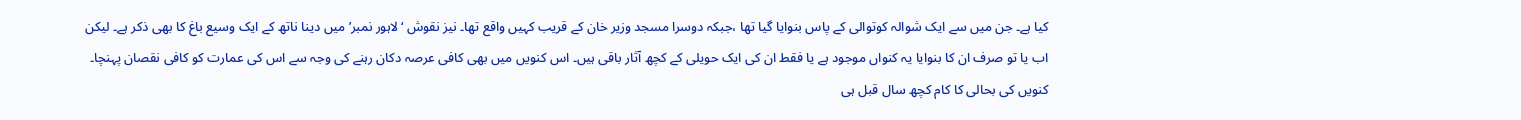کیا ہے۔ جن میں سے ایک شوالہ کوتوالی کے پاس بنوایا گیا تھا ،جبکہ دوسرا مسجد وزیر خان کے قریب کہیں واقع تھا۔ نیز نقوش ‘لاہور نمبر’ میں دینا ناتھ کے ایک وسیع باغ کا بھی ذکر ہے۔ لیکن اب یا تو صرف ان کا بنوایا یہ کنواں موجود ہے یا فقط ان کی ایک حویلی کے کچھ آثار باقی ہیں۔ اس کنویں میں بھی کافی عرصہ دکان رہنے کی وجہ سے اس کی عمارت کو کافی نقصان پہنچا۔ کنویں کی بحالی کا کام کچھ سال قبل ہی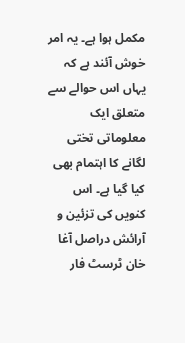مکمل ہوا ہے۔ یہ امر خوش آئند ہے کہ یہاں اس حوالے سے متعلق ایک معلوماتی تختی لگانے کا اہتمام بھی کیا گیا ہے۔ اس کنویں کی تزئین و آرائش دراصل آغا خان ٹرسٹ فار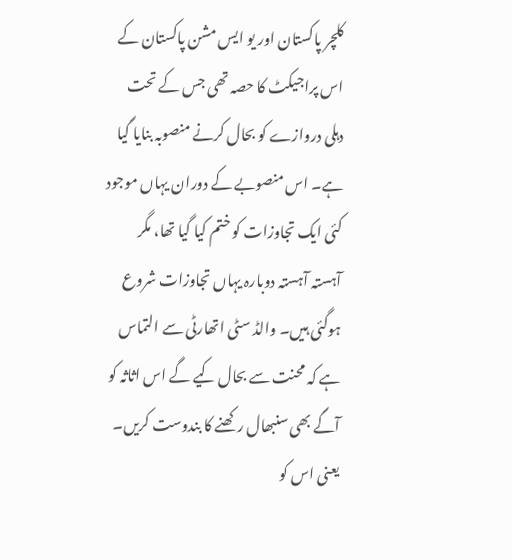کلچر پاکستان اور یو ایس مشن پاکستان کے اس پراجیکٹ کا حصہ تھی جس کے تحت دہلی دروازے کو بحال کرنے منصوبہ بنایا گیا ہے۔ اس منصوبے کے دوران یہاں موجود کئی ایک تجاوزات کو ختم کیا گیا تھا، مگر آہستہ آہستہ دوبارہ یہاں تجاوزات شروع ہوگئی ہیں۔ والڈ سٹی اتھارٹی سے التماس ہے کہ محنت سے بحال کیے گے اس اثاثہ کو آگے بھی سنبھال رکھنے کا بندوست کریں۔ یعنی اس کو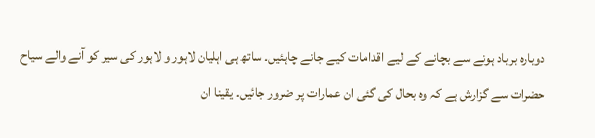دوبارہ برباد ہونے سے بچانے کے لیے اقدامات کیے جانے چاہئیں۔ ساتھ ہی اہلیان لاہور و لاہور کی سیر کو آنے والے سیاح حضرات سے گزارش ہے کہ وہ بحال کی گئی ان عمارات پر ضرور جائیں۔ یقینا ان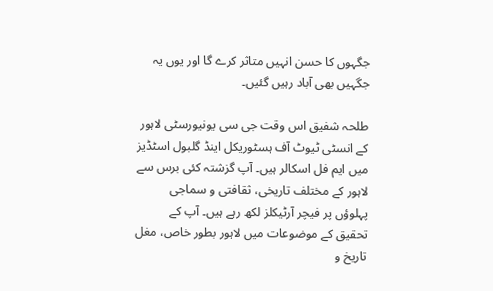جگہوں کا حسن انہیں متاثر کرے گا اور یوں یہ جگہیں بھی آباد رہیں گئیں۔

طلحہ شفیق اس وقت جی سی یونیورسٹی لاہور کے انسٹی ٹیوٹ آف ہسٹوریکل اینڈ گلبول اسٹڈیز میں ایم فل اسکالر ہیں۔ آپ گزشتہ کئی برس سے لاہور کے مختلف تاریخی، ثقافتی و سماجی پہلوؤں پر فیچر آرٹیکلز لکھ رہے ہیں۔ آپ کے تحقیق کے موضوعات میں لاہور بطور خاص، مغل تاریخ و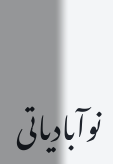نوآبادیاتی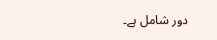دور شامل ہے۔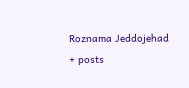Roznama Jeddojehad
+ posts